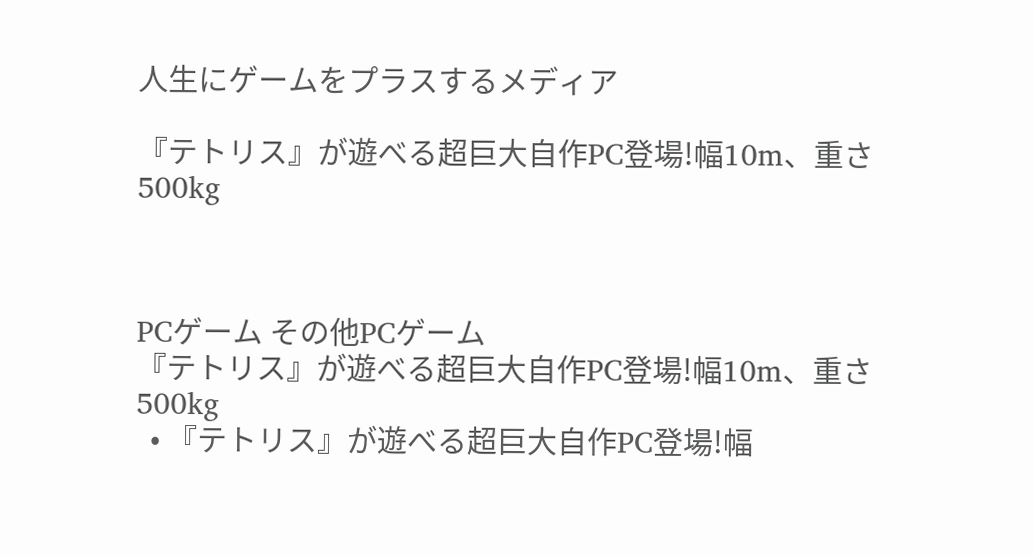人生にゲームをプラスするメディア

『テトリス』が遊べる超巨大自作PC登場!幅10m、重さ500kg



PCゲーム その他PCゲーム
『テトリス』が遊べる超巨大自作PC登場!幅10m、重さ500kg
  • 『テトリス』が遊べる超巨大自作PC登場!幅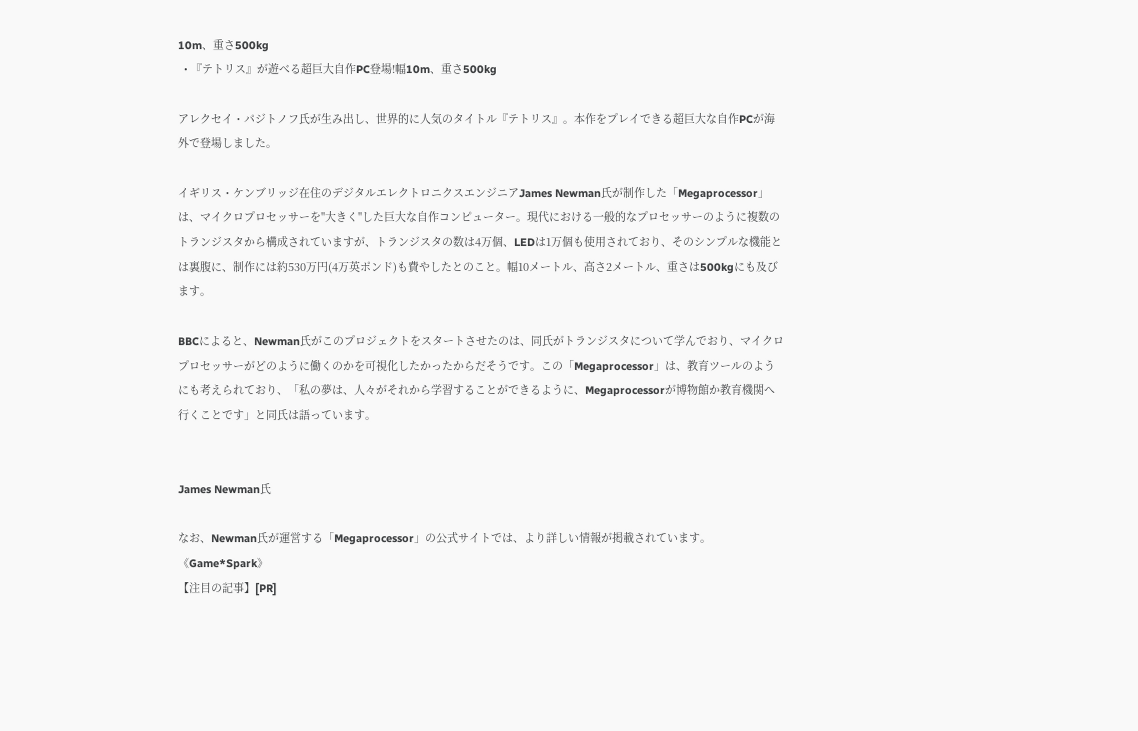10m、重さ500kg
  • 『テトリス』が遊べる超巨大自作PC登場!幅10m、重さ500kg

アレクセイ・パジトノフ氏が生み出し、世界的に人気のタイトル『テトリス』。本作をプレイできる超巨大な自作PCが海外で登場しました。

イギリス・ケンブリッジ在住のデジタルエレクトロニクスエンジニアJames Newman氏が制作した「Megaprocessor」は、マイクロプロセッサーを"大きく"した巨大な自作コンピューター。現代における一般的なプロセッサーのように複数のトランジスタから構成されていますが、トランジスタの数は4万個、LEDは1万個も使用されており、そのシンプルな機能とは裏腹に、制作には約530万円(4万英ポンド)も費やしたとのこと。幅10メートル、高さ2メートル、重さは500kgにも及びます。

BBCによると、Newman氏がこのプロジェクトをスタートさせたのは、同氏がトランジスタについて学んでおり、マイクロプロセッサーがどのように働くのかを可視化したかったからだそうです。この「Megaprocessor」は、教育ツールのようにも考えられており、「私の夢は、人々がそれから学習することができるように、Megaprocessorが博物館か教育機関へ行くことです」と同氏は語っています。


James Newman氏

なお、Newman氏が運営する「Megaprocessor」の公式サイトでは、より詳しい情報が掲載されています。
《Game*Spark》
【注目の記事】[PR]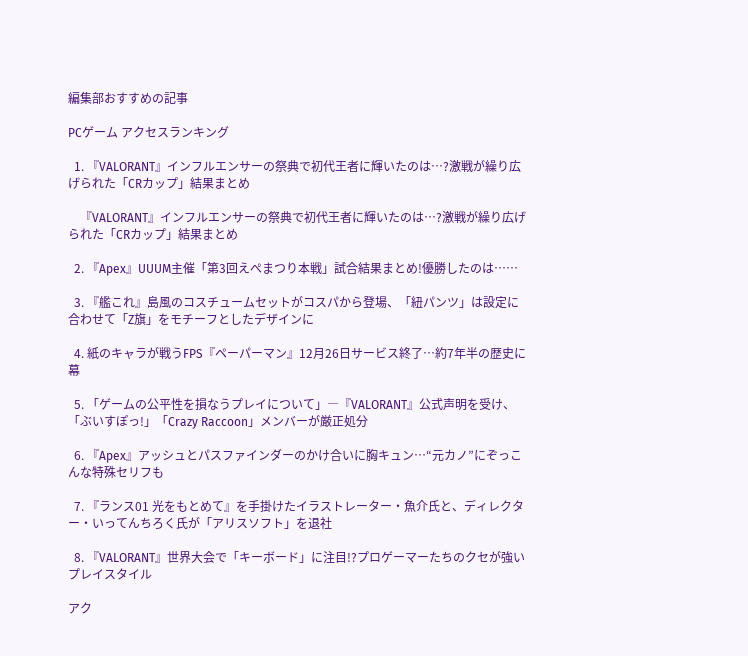編集部おすすめの記事

PCゲーム アクセスランキング

  1. 『VALORANT』インフルエンサーの祭典で初代王者に輝いたのは…?激戦が繰り広げられた「CRカップ」結果まとめ

    『VALORANT』インフルエンサーの祭典で初代王者に輝いたのは…?激戦が繰り広げられた「CRカップ」結果まとめ

  2. 『Apex』UUUM主催「第3回えぺまつり本戦」試合結果まとめ!優勝したのは……

  3. 『艦これ』島風のコスチュームセットがコスパから登場、「紐パンツ」は設定に合わせて「Z旗」をモチーフとしたデザインに

  4. 紙のキャラが戦うFPS『ペーパーマン』12月26日サービス終了…約7年半の歴史に幕

  5. 「ゲームの公平性を損なうプレイについて」―『VALORANT』公式声明を受け、「ぶいすぽっ!」「Crazy Raccoon」メンバーが厳正処分

  6. 『Apex』アッシュとパスファインダーのかけ合いに胸キュン…“元カノ”にぞっこんな特殊セリフも

  7. 『ランス01 光をもとめて』を手掛けたイラストレーター・魚介氏と、ディレクター・いってんちろく氏が「アリスソフト」を退社

  8. 『VALORANT』世界大会で「キーボード」に注目!?プロゲーマーたちのクセが強いプレイスタイル

アク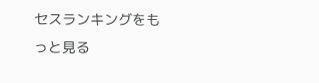セスランキングをもっと見る